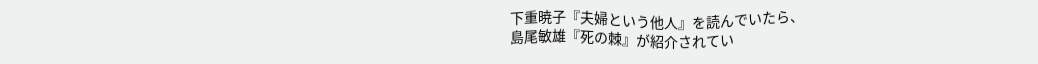下重暁子『夫婦という他人』を読んでいたら、
島尾敏雄『死の棘』が紹介されてい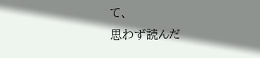て、
思わず読んだ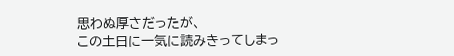思わぬ厚さだったが、
この土日に一気に読みきってしまっ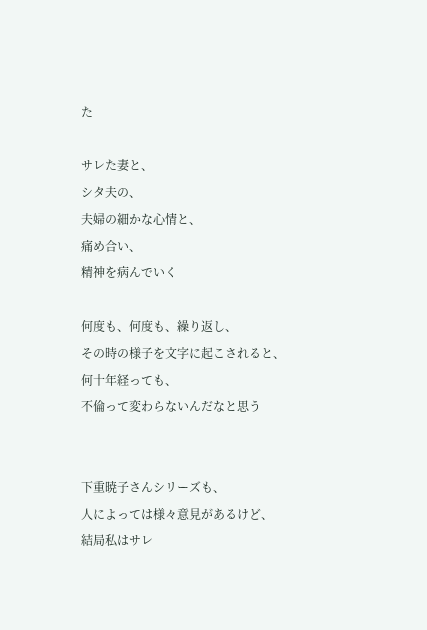た

サレた妻と、
シタ夫の、
夫婦の細かな心情と、
痛め合い、
精神を病んでいく

何度も、何度も、繰り返し、
その時の様子を文字に起こされると、
何十年経っても、
不倫って変わらないんだなと思う


下重暁子さんシリーズも、
人によっては様々意見があるけど、
結局私はサレ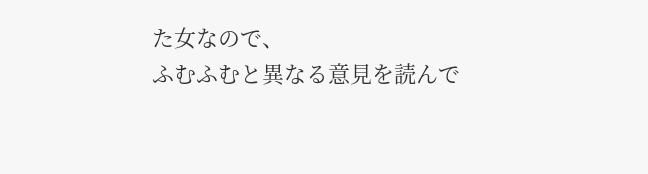た女なので、
ふむふむと異なる意見を読んで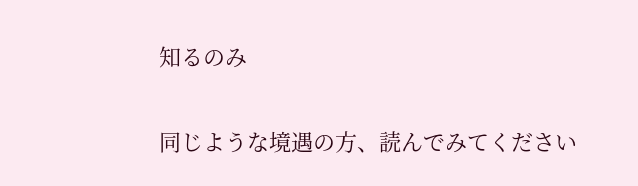知るのみ


同じような境遇の方、読んでみてください